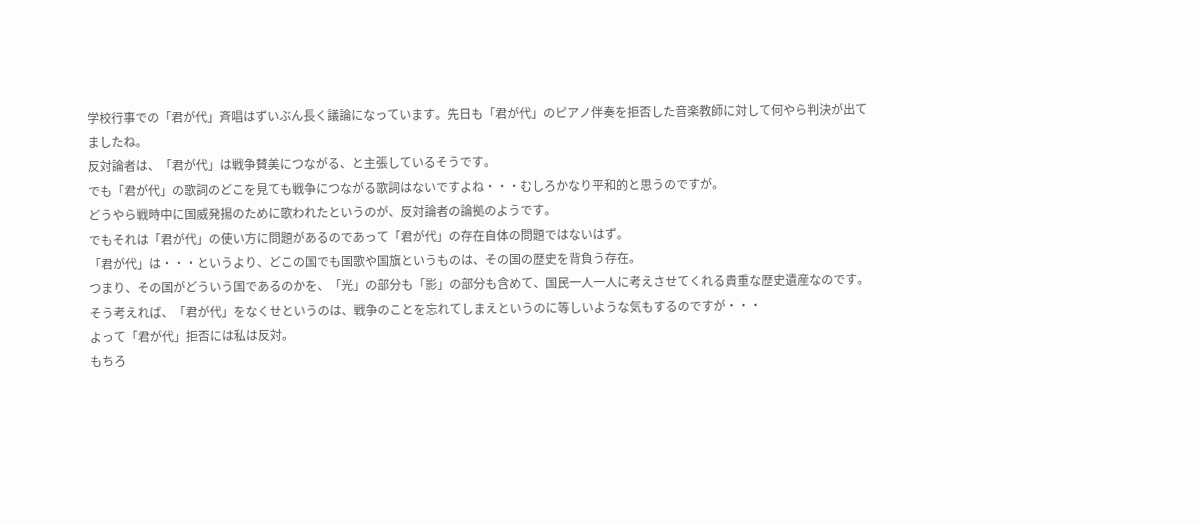学校行事での「君が代」斉唱はずいぶん長く議論になっています。先日も「君が代」のピアノ伴奏を拒否した音楽教師に対して何やら判決が出てましたね。
反対論者は、「君が代」は戦争賛美につながる、と主張しているそうです。
でも「君が代」の歌詞のどこを見ても戦争につながる歌詞はないですよね・・・むしろかなり平和的と思うのですが。
どうやら戦時中に国威発揚のために歌われたというのが、反対論者の論拠のようです。
でもそれは「君が代」の使い方に問題があるのであって「君が代」の存在自体の問題ではないはず。
「君が代」は・・・というより、どこの国でも国歌や国旗というものは、その国の歴史を背負う存在。
つまり、その国がどういう国であるのかを、「光」の部分も「影」の部分も含めて、国民一人一人に考えさせてくれる貴重な歴史遺産なのです。
そう考えれば、「君が代」をなくせというのは、戦争のことを忘れてしまえというのに等しいような気もするのですが・・・
よって「君が代」拒否には私は反対。
もちろ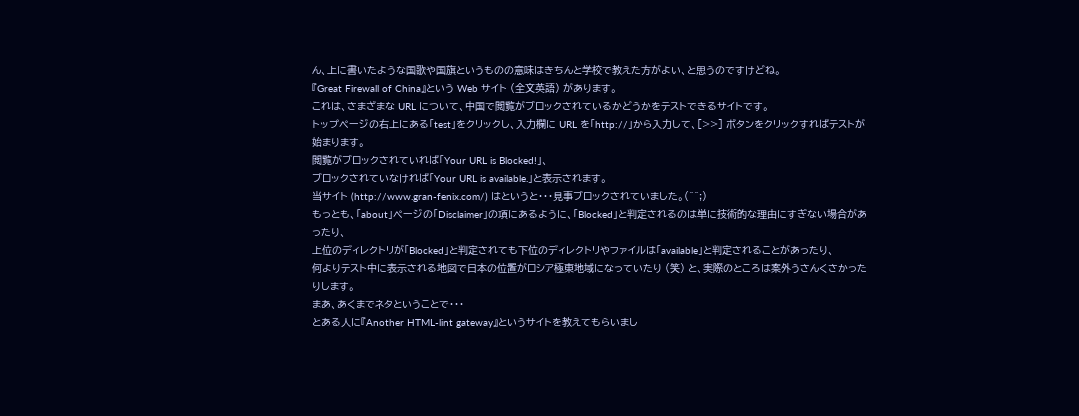ん、上に書いたような国歌や国旗というものの意味はきちんと学校で教えた方がよい、と思うのですけどね。
『Great Firewall of China』という Web サイト (全文英語) があります。
これは、さまざまな URL について、中国で閲覧がブロックされているかどうかをテストできるサイトです。
トップページの右上にある「test」をクリックし、入力欄に URL を「http://」から入力して、[>>] ボタンをクリックすればテストが始まります。
閲覧がブロックされていれば「Your URL is Blocked!」、
ブロックされていなければ「Your URL is available.」と表示されます。
当サイト (http://www.gran-fenix.com/) はというと・・・見事ブロックされていました。(^^;)
もっとも、「about」ページの「Disclaimer」の項にあるように、「Blocked」と判定されるのは単に技術的な理由にすぎない場合があったり、
上位のディレクトリが「Blocked」と判定されても下位のディレクトリやファイルは「available」と判定されることがあったり、
何よりテスト中に表示される地図で日本の位置がロシア極東地域になっていたり (笑) と、実際のところは案外うさんくさかったりします。
まあ、あくまでネタということで・・・
とある人に『Another HTML-lint gateway』というサイトを教えてもらいまし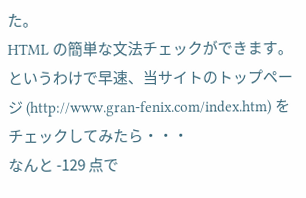た。
HTML の簡単な文法チェックができます。
というわけで早速、当サイトのトップページ (http://www.gran-fenix.com/index.htm) をチェックしてみたら・・・
なんと -129 点で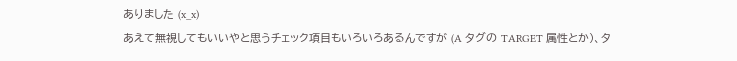ありました (x_x)
あえて無視してもいいやと思うチェック項目もいろいろあるんですが (A タグの TARGET 属性とか)、タ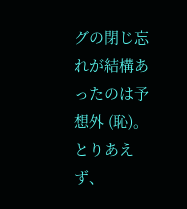グの閉じ忘れが結構あったのは予想外 (恥)。
とりあえず、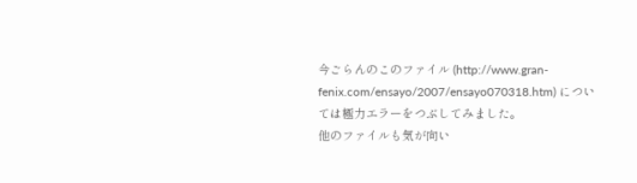今ごらんのこのファイル (http://www.gran-fenix.com/ensayo/2007/ensayo070318.htm) については極力エラーをつぶしてみました。
他のファイルも気が向い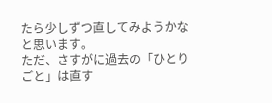たら少しずつ直してみようかなと思います。
ただ、さすがに過去の「ひとりごと」は直す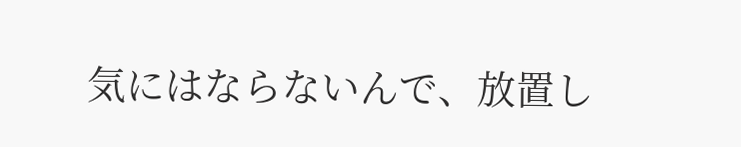気にはならないんで、放置し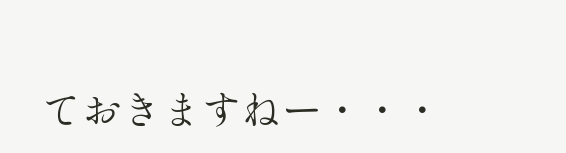ておきますねー・・・